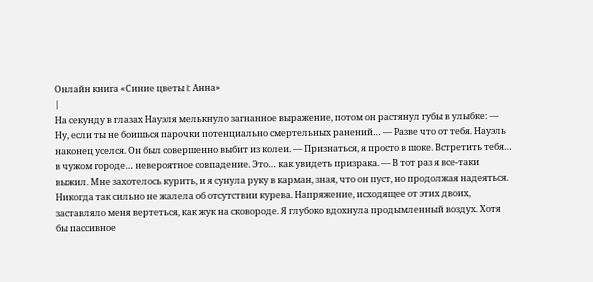Онлайн книга «Синие цветы I: Анна»
|
На секунду в глазах Науэля мелькнуло загнанное выражение, потом он растянул губы в улыбке: — Ну, если ты не боишься парочки потенциально смертельных ранений… — Разве что от тебя. Науэль наконец уселся. Он был совершенно выбит из колеи. — Признаться, я просто в шоке. Встретить тебя… в чужом городе… невероятное совпадение. Это… как увидеть призрака. — В тот раз я все-таки выжил. Мне захотелось курить, и я сунула руку в карман, зная, что он пуст, но продолжая надеяться. Никогда так сильно не жалела об отсутствии курева. Напряжение, исходящее от этих двоих, заставляло меня вертеться, как жук на сковороде. Я глубоко вдохнула продымленный воздух. Хотя бы пассивное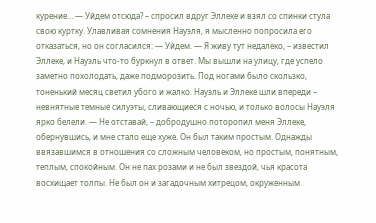курение… — Уйдем отсюда? – спросил вдруг Эллеке и взял со спинки стула свою куртку. Улавливая сомнения Науэля, я мысленно попросила его отказаться, но он согласился: — Уйдем. — Я живу тут недалеко, – известил Эллеке, и Науэль что-то буркнул в ответ. Мы вышли на улицу, где успело заметно похолодать, даже подморозить. Под ногами было скользко, тоненький месяц светил убого и жалко. Науэль и Эллеке шли впереди – невнятные темные силуэты, сливающиеся с ночью, и только волосы Науэля ярко белели. — Не отставай, – добродушно поторопил меня Эллеке, обернувшись, и мне стало еще хуже. Он был таким простым. Однажды ввязавшимся в отношения со сложным человеком, но простым, понятным, теплым, спокойным. Он не пах розами и не был звездой, чья красота восхищает толпы. Не был он и загадочным хитрецом, окруженным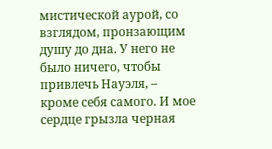мистической аурой, со взглядом, пронзающим душу до дна. У него не было ничего, чтобы привлечь Науэля, – кроме себя самого. И мое сердце грызла черная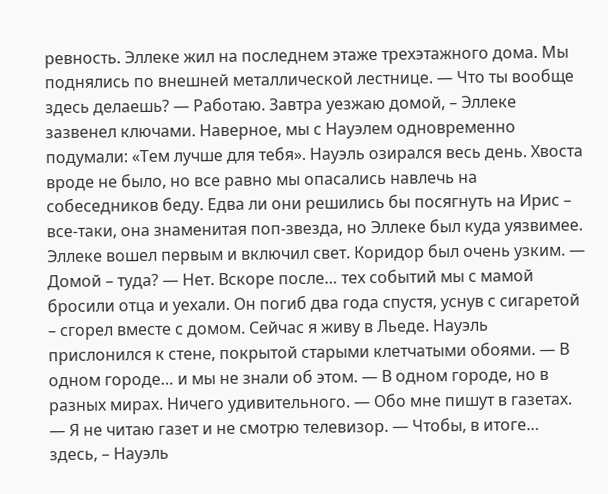ревность. Эллеке жил на последнем этаже трехэтажного дома. Мы поднялись по внешней металлической лестнице. — Что ты вообще здесь делаешь? — Работаю. Завтра уезжаю домой, – Эллеке зазвенел ключами. Наверное, мы с Науэлем одновременно подумали: «Тем лучше для тебя». Науэль озирался весь день. Хвоста вроде не было, но все равно мы опасались навлечь на собеседников беду. Едва ли они решились бы посягнуть на Ирис – все-таки, она знаменитая поп-звезда, но Эллеке был куда уязвимее. Эллеке вошел первым и включил свет. Коридор был очень узким. — Домой – туда? — Нет. Вскоре после… тех событий мы с мамой бросили отца и уехали. Он погиб два года спустя, уснув с сигаретой – сгорел вместе с домом. Сейчас я живу в Льеде. Науэль прислонился к стене, покрытой старыми клетчатыми обоями. — В одном городе… и мы не знали об этом. — В одном городе, но в разных мирах. Ничего удивительного. — Обо мне пишут в газетах. — Я не читаю газет и не смотрю телевизор. — Чтобы, в итоге… здесь, – Науэль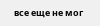все еще не мог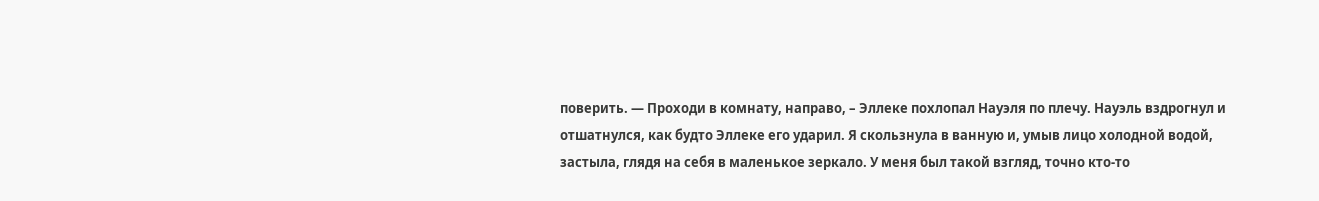поверить. — Проходи в комнату, направо, – Эллеке похлопал Науэля по плечу. Науэль вздрогнул и отшатнулся, как будто Эллеке его ударил. Я скользнула в ванную и, умыв лицо холодной водой, застыла, глядя на себя в маленькое зеркало. У меня был такой взгляд, точно кто-то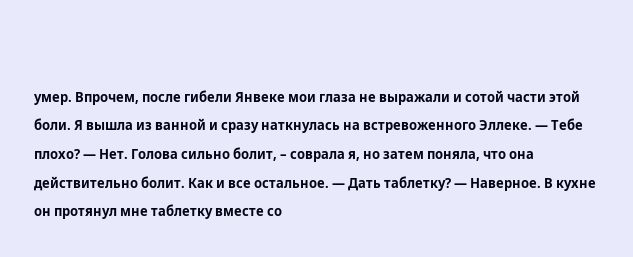умер. Впрочем, после гибели Янвеке мои глаза не выражали и сотой части этой боли. Я вышла из ванной и сразу наткнулась на встревоженного Эллеке. — Тебе плохо? — Нет. Голова сильно болит, – соврала я, но затем поняла, что она действительно болит. Как и все остальное. — Дать таблетку? — Наверное. В кухне он протянул мне таблетку вместе со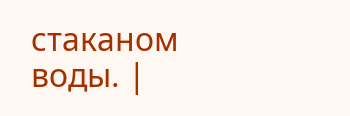стаканом воды. |